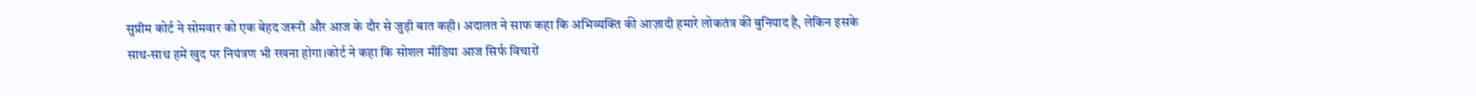सुप्रीम कोर्ट ने सोमवार को एक बेहद जरूरी और आज के दौर से जुड़ी बात कही। अदालत ने साफ कहा कि अभिव्यक्ति की आज़ादी हमारे लोकतंत्र की बुनियाद है, लेकिन इसके साथ-साथ हमें खुद पर नियंत्रण भी रखना होगा।कोर्ट ने कहा कि सोशल मीडिया आज सिर्फ विचारों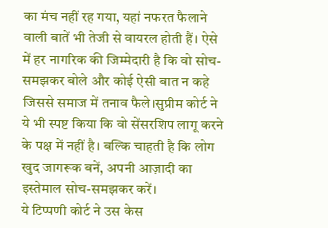का मंच नहीं रह गया, यहां नफरत फैलाने वाली बातें भी तेजी से वायरल होती हैं। ऐसे में हर नागरिक की जिम्मेदारी है कि वो सोच-समझकर बोले और कोई ऐसी बात न कहे जिससे समाज में तनाव फैले।सुप्रीम कोर्ट ने ये भी स्पष्ट किया कि वो सेंसरशिप लागू करने के पक्ष में नहीं है। बल्कि चाहती है कि लोग खुद जागरूक बनें, अपनी आज़ादी का इस्तेमाल सोच-समझकर करें।
ये टिप्पणी कोर्ट ने उस केस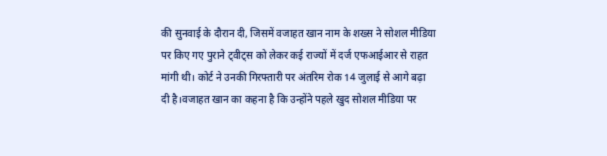की सुनवाई के दौरान दी, जिसमें वजाहत खान नाम के शख्स ने सोशल मीडिया पर किए गए पुराने ट्वीट्स को लेकर कई राज्यों में दर्ज एफआईआर से राहत मांगी थी। कोर्ट ने उनकी गिरफ्तारी पर अंतरिम रोक 14 जुलाई से आगे बढ़ा दी है।वजाहत खान का कहना है कि उन्होंने पहले खुद सोशल मीडिया पर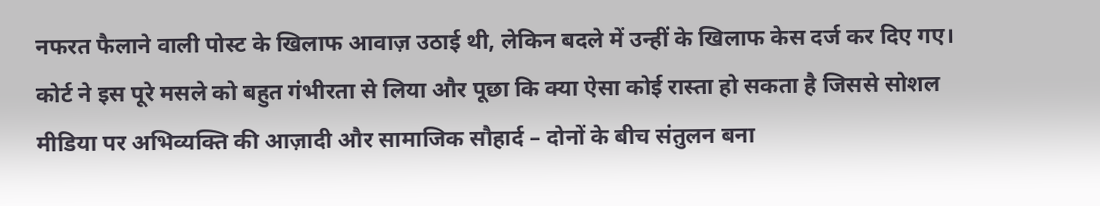नफरत फैलाने वाली पोस्ट के खिलाफ आवाज़ उठाई थी, लेकिन बदले में उन्हीं के खिलाफ केस दर्ज कर दिए गए। कोर्ट ने इस पूरे मसले को बहुत गंभीरता से लिया और पूछा कि क्या ऐसा कोई रास्ता हो सकता है जिससे सोशल मीडिया पर अभिव्यक्ति की आज़ादी और सामाजिक सौहार्द – दोनों के बीच संतुलन बना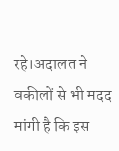रहे।अदालत ने वकीलों से भी मदद मांगी है कि इस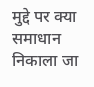मुद्दे पर क्या समाधान निकाला जा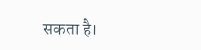सकता है।